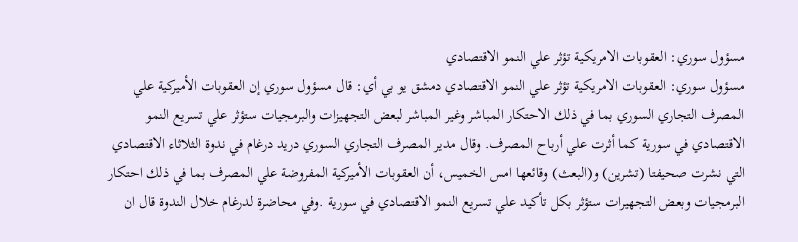مسؤول سوري: العقوبات الامريكية تؤثر علي النمو الاقتصادي
مسؤول سوري: العقوبات الامريكية تؤثر علي النمو الاقتصادي دمشق يو بي أي: قال مسؤول سوري إن العقوبات الأميركية علي المصرف التجاري السوري بما في ذلك الاحتكار المباشر وغير المباشر لبعض التجهيزات والبرمجيات ستؤثر علي تسريع النمو الاقتصادي في سورية كما أثرت علي أرباح المصرف. وقال مدير المصرف التجاري السوري دريد درغام في ندوة الثلاثاء الاقتصادي التي نشرت صحيفتا (تشرين) و(البعث) وقائعها امس الخميس، أن العقوبات الأميركية المفروضة علي المصرف بما في ذلك احتكار البرمجيات وبعض التجهيرات ستؤثر بكل تأكيد علي تسريع النمو الاقتصادي في سورية .وفي محاضرة لدرغام خلال الندوة قال ان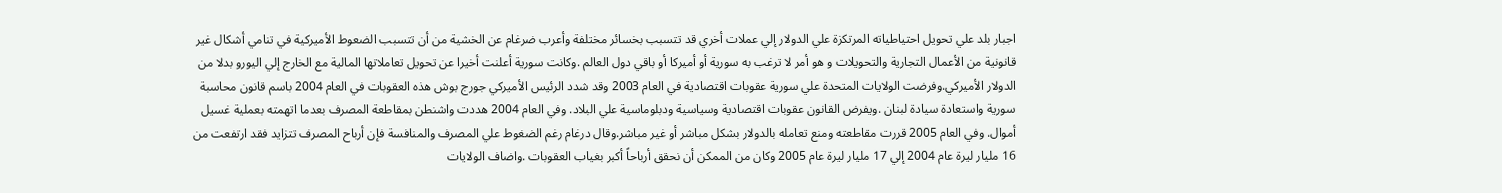اجبار بلد علي تحويل احتياطياته المرتكزة علي الدولار إلي عملات أخري قد تتسبب بخسائر مختلفة وأعرب ضرغام عن الخشية من أن تتسبب الضعوط الأميركية في تنامي أشكال غير قانونية من الأعمال التجارية والتحويلات و هو أمر لا ترغب به سورية أو أميركا أو باقي دول العالم .وكانت سورية أعلنت أخيرا عن تحويل تعاملاتها المالية مع الخارج إلي اليورو بدلا من الدولار الأميركي.وفرضت الولايات المتحدة علي سورية عقوبات اقتصادية في العام 2003 وقد شدد الرئيس الأميركي جورج بوش هذه العقوبات في العام 2004 باسم قانون محاسبة سورية واستعادة سيادة لبنان .ويفرض القانون عقوبات اقتصادية وسياسية ودبلوماسية علي البلاد. وفي العام 2004 هددت واشنطن بمقاطعة المصرف بعدما اتهمته بعملية غسيل أموال. وفي العام 2005 قررت مقاطعته ومنع تعامله بالدولار بشكل مباشر أو غير مباشر.وقال درغام رغم الضغوط علي المصرف والمنافسة فإن أرباح المصرف تتزايد فقد ارتفعت من 16 مليار ليرة عام 2004 إلي 17 مليار ليرة عام 2005 وكان من الممكن أن نحقق أرباحاً أكبر بغياب العقوبات .واضاف الولايات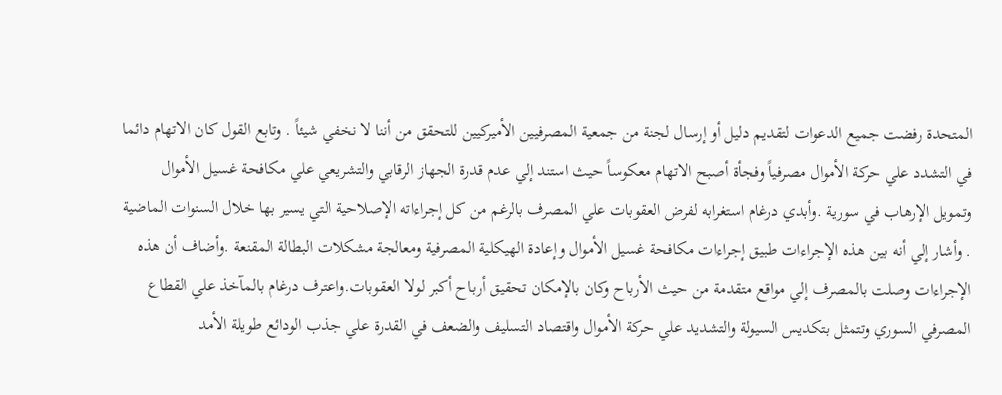المتحدة رفضت جميع الدعوات لتقديم دليل أو إرسال لجنة من جمعية المصرفيين الأميركيين للتحقق من أننا لا نخفي شيئاً . وتابع القول كان الاتهام دائما في التشدد علي حركة الأموال مصرفياً وفجأة أصبح الاتهام معكوساً حيث استند إلي عدم قدرة الجهاز الرقابي والتشريعي علي مكافحة غسيل الأموال وتمويل الإرهاب في سورية .وأبدي درغام استغرابه لفرض العقوبات علي المصرف بالرغم من كل إجراءاته الإصلاحية التي يسير بها خلال السنوات الماضية . وأشار إلي أنه بين هذه الإجراءات طبيق إجراءات مكافحة غسيل الأموال وإعادة الهيكلية المصرفية ومعالجة مشكلات البطالة المقنعة .وأضاف أن هذه الإجراءات وصلت بالمصرف إلي مواقع متقدمة من حيث الأرباح وكان بالإمكان تحقيق أرباح أكبر لولا العقوبات.واعترف درغام بالمآخذ علي القطاع المصرفي السوري وتتمثل بتكديس السيولة والتشديد علي حركة الأموال واقتصاد التسليف والضعف في القدرة علي جذب الودائع طويلة الأمد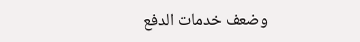وضعف خدمات الدفع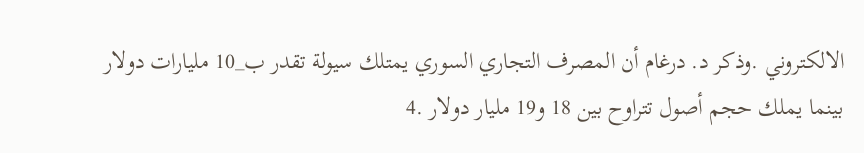الالكتروني .وذكر د. درغام أن المصرف التجاري السوري يمتلك سيولة تقدر ب_10 مليارات دولار بينما يملك حجم أصول تتراوح بين 18 و19 مليار دولار .4